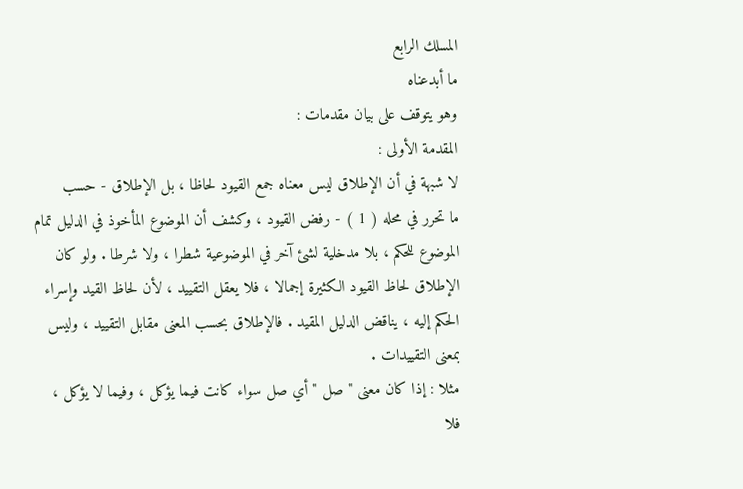المسلك الرابع
ما أبدعناه
وهو يتوقف على بيان مقدمات :
المقدمة الأولى :
لا شبهة في أن الإطلاق ليس معناه جمع القيود لحاظا ، بل الإطلاق - حسب
ما تحرر في محله ( 1 ) - رفض القيود ، وكشف أن الموضوع المأخوذ في الدليل تمام
الموضوع للحكم ، بلا مدخلية لشئ آخر في الموضوعية شطرا ، ولا شرطا . ولو كان
الإطلاق لحاظ القيود الكثيرة إجمالا ، فلا يعقل التقييد ، لأن لحاظ القيد وإسراء
الحكم إليه ، يناقض الدليل المقيد . فالإطلاق بحسب المعنى مقابل التقييد ، وليس
بمعنى التقييدات .
مثلا : إذا كان معنى " صل " أي صل سواء كانت فيما يؤكل ، وفيما لا يؤكل ،
فلا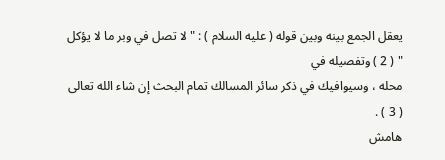يعقل الجمع بينه وبين قوله ( عليه السلام ) : " لا تصل في وبر ما لا يؤكل " ( 2 ) وتفصيله في
محله ، وسيوافيك في ذكر سائر المسالك تمام البحث إن شاء الله تعالى ( 3 ) .
هامش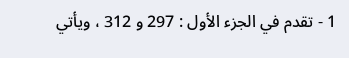1 - تقدم في الجزء الأول : 297 و 312 ، ويأتي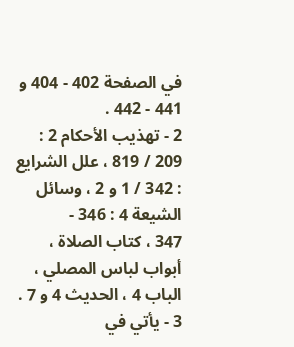في الصفحة 402 - 404 و 441 - 442 .
2 - تهذيب الأحكام 2 : 209 / 819 ، علل الشرايع : 342 / 1 و 2 ، وسائل الشيعة 4 : 346 -
347 ، كتاب الصلاة ، أبواب لباس المصلي ، الباب 4 ، الحديث 4 و 7 .
3 - يأتي في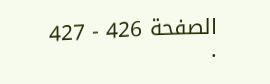الصفحة 426 - 427 .